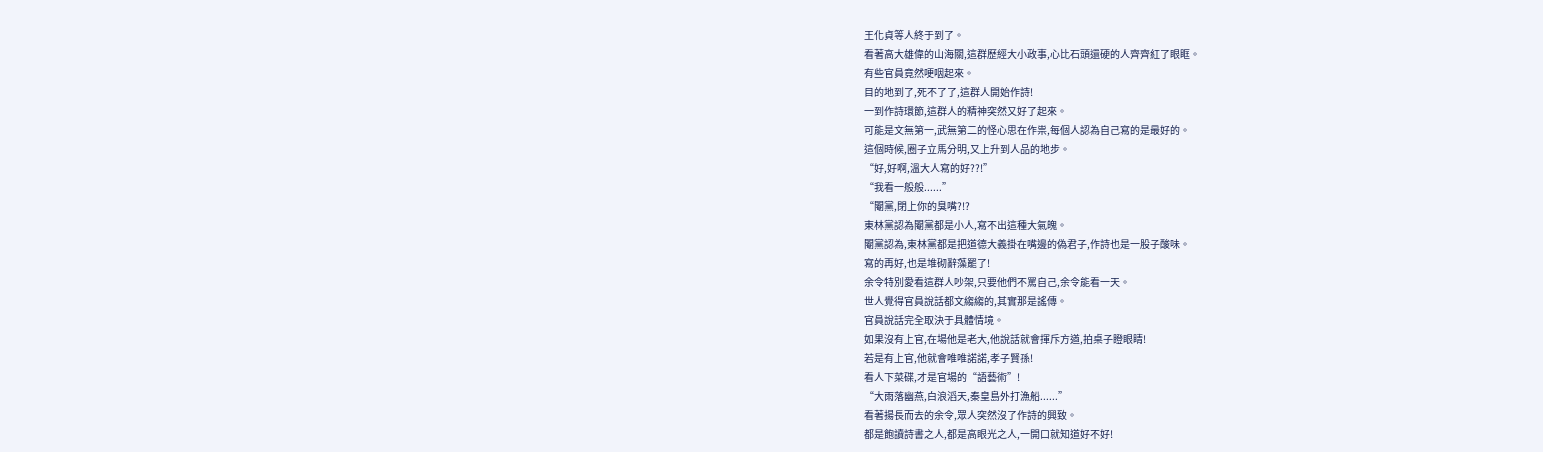王化貞等人終于到了。
看著高大雄偉的山海關,這群歷經大小政事,心比石頭還硬的人齊齊紅了眼眶。
有些官員竟然哽咽起來。
目的地到了,死不了了,這群人開始作詩!
一到作詩環節,這群人的精神突然又好了起來。
可能是文無第一,武無第二的怪心思在作祟,每個人認為自己寫的是最好的。
這個時候,圈子立馬分明,又上升到人品的地步。
“好,好啊,溫大人寫的好??!”
“我看一般般......”
“閹黨,閉上你的臭嘴?!?
東林黨認為閹黨都是小人,寫不出這種大氣魄。
閹黨認為,東林黨都是把道德大義掛在嘴邊的偽君子,作詩也是一股子酸味。
寫的再好,也是堆砌辭藻罷了!
余令特別愛看這群人吵架,只要他們不罵自己,余令能看一天。
世人覺得官員說話都文縐縐的,其實那是謠傳。
官員說話完全取決于具體情境。
如果沒有上官,在場他是老大,他說話就會揮斥方遒,拍桌子瞪眼睛!
若是有上官,他就會唯唯諾諾,孝子賢孫!
看人下菜碟,才是官場的“語藝術”!
“大雨落幽燕,白浪滔天,秦皇島外打漁船......”
看著揚長而去的余令,眾人突然沒了作詩的興致。
都是飽讀詩書之人,都是高眼光之人,一開口就知道好不好!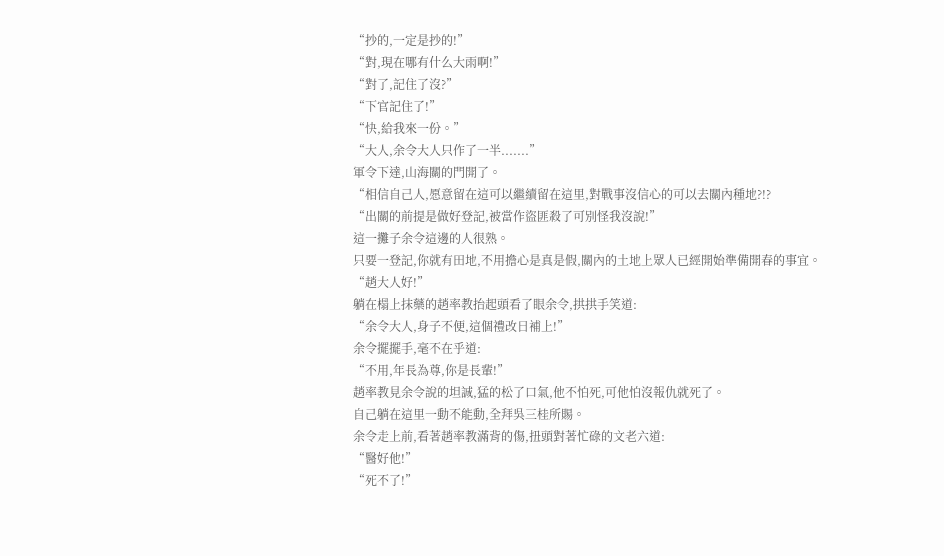“抄的,一定是抄的!”
“對,現在哪有什么大雨啊!”
“對了,記住了沒?”
“下官記住了!”
“快,給我來一份。”
“大人,余令大人只作了一半.......”
軍令下達,山海關的門開了。
“相信自己人,愿意留在這可以繼續留在這里,對戰事沒信心的可以去關內種地?!?
“出關的前提是做好登記,被當作盜匪殺了可別怪我沒說!”
這一攤子余令這邊的人很熟。
只要一登記,你就有田地,不用擔心是真是假,關內的土地上眾人已經開始準備開春的事宜。
“趙大人好!”
躺在榻上抹藥的趙率教抬起頭看了眼余令,拱拱手笑道:
“余令大人,身子不便,這個禮改日補上!”
余令擺擺手,毫不在乎道:
“不用,年長為尊,你是長輩!”
趙率教見余令說的坦誠,猛的松了口氣,他不怕死,可他怕沒報仇就死了。
自己躺在這里一動不能動,全拜吳三桂所賜。
余令走上前,看著趙率教滿背的傷,扭頭對著忙碌的文老六道:
“醫好他!”
“死不了!”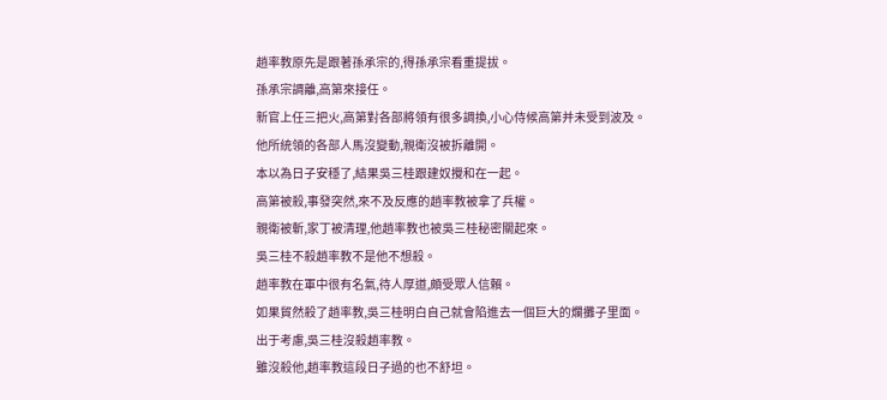趙率教原先是跟著孫承宗的,得孫承宗看重提拔。
孫承宗調離,高第來接任。
新官上任三把火,高第對各部將領有很多調換,小心侍候高第并未受到波及。
他所統領的各部人馬沒變動,親衛沒被拆離開。
本以為日子安穩了,結果吳三桂跟建奴攪和在一起。
高第被殺,事發突然,來不及反應的趙率教被拿了兵權。
親衛被斬,家丁被清理,他趙率教也被吳三桂秘密關起來。
吳三桂不殺趙率教不是他不想殺。
趙率教在軍中很有名氣,待人厚道,頗受眾人信賴。
如果貿然殺了趙率教,吳三桂明白自己就會陷進去一個巨大的爛攤子里面。
出于考慮,吳三桂沒殺趙率教。
雖沒殺他,趙率教這段日子過的也不舒坦。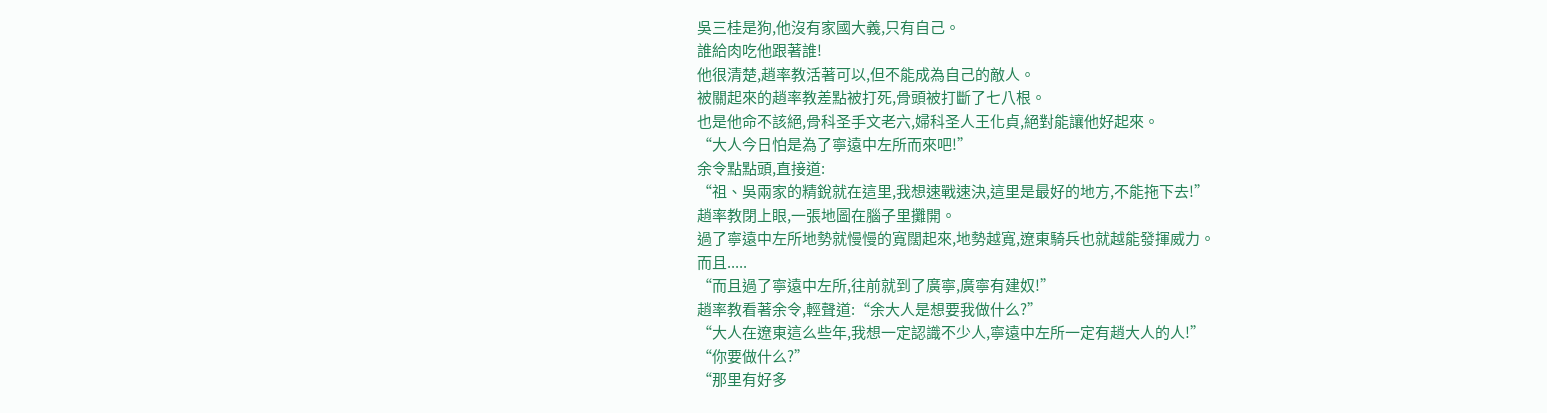吳三桂是狗,他沒有家國大義,只有自己。
誰給肉吃他跟著誰!
他很清楚,趙率教活著可以,但不能成為自己的敵人。
被關起來的趙率教差點被打死,骨頭被打斷了七八根。
也是他命不該絕,骨科圣手文老六,婦科圣人王化貞,絕對能讓他好起來。
“大人今日怕是為了寧遠中左所而來吧!”
余令點點頭,直接道:
“祖、吳兩家的精銳就在這里,我想速戰速決,這里是最好的地方,不能拖下去!”
趙率教閉上眼,一張地圖在腦子里攤開。
過了寧遠中左所地勢就慢慢的寬闊起來,地勢越寬,遼東騎兵也就越能發揮威力。
而且.....
“而且過了寧遠中左所,往前就到了廣寧,廣寧有建奴!”
趙率教看著余令,輕聲道:“余大人是想要我做什么?”
“大人在遼東這么些年,我想一定認識不少人,寧遠中左所一定有趙大人的人!”
“你要做什么?”
“那里有好多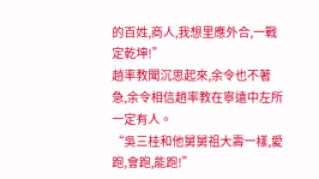的百姓,商人,我想里應外合,一戰定乾坤!”
趙率教聞沉思起來,余令也不著急,余令相信趙率教在寧遠中左所一定有人。
“吳三桂和他舅舅祖大壽一樣,愛跑,會跑,能跑!”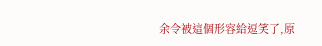余令被這個形容給逗笑了,原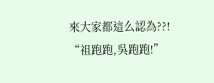來大家都這么認為??!
“祖跑跑,吳跑跑!”